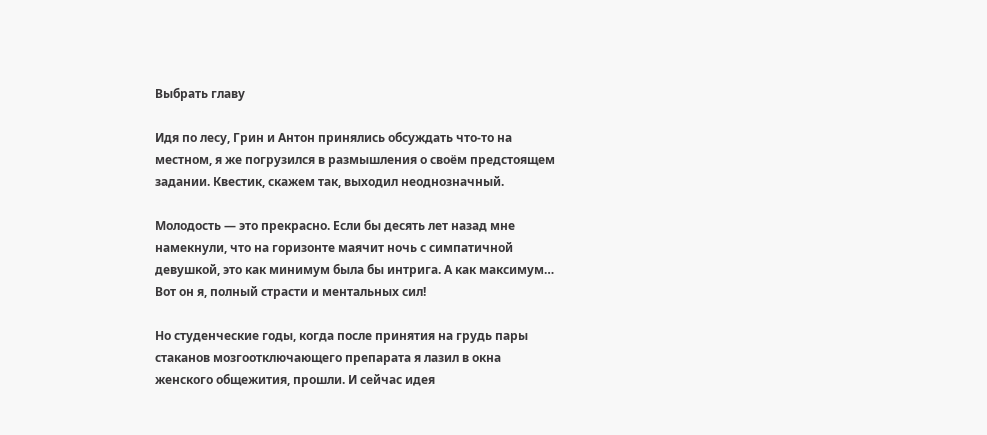Выбрать главу

Идя по лесу, Грин и Антон принялись обсуждать что-то на местном, я же погрузился в размышления о своём предстоящем задании. Квестик, скажем так, выходил неоднозначный.

Молодость — это прекрасно. Если бы десять лет назад мне намекнули, что на горизонте маячит ночь с симпатичной девушкой, это как минимум была бы интрига. А как максимум… Вот он я, полный страсти и ментальных сил!

Но студенческие годы, когда после принятия на грудь пары стаканов мозгоотключающего препарата я лазил в окна женского общежития, прошли. И сейчас идея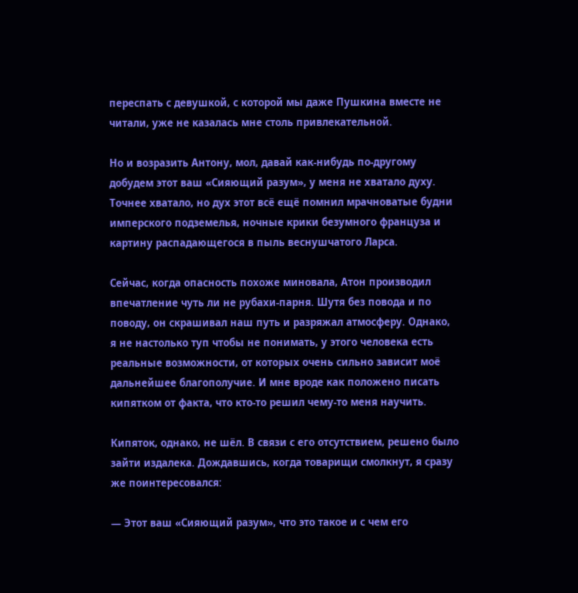переспать с девушкой, с которой мы даже Пушкина вместе не читали, уже не казалась мне столь привлекательной.

Но и возразить Антону, мол, давай как-нибудь по-другому добудем этот ваш «Сияющий разум», у меня не хватало духу. Точнее хватало, но дух этот всё ещё помнил мрачноватые будни имперского подземелья, ночные крики безумного француза и картину распадающегося в пыль веснушчатого Ларса.

Сейчас, когда опасность похоже миновала, Атон производил впечатление чуть ли не рубахи-парня. Шутя без повода и по поводу, он скрашивал наш путь и разряжал атмосферу. Однако, я не настолько туп чтобы не понимать, у этого человека есть реальные возможности, от которых очень сильно зависит моё дальнейшее благополучие. И мне вроде как положено писать кипятком от факта, что кто-то решил чему-то меня научить.

Кипяток, однако, не шёл. В связи с его отсутствием, решено было зайти издалека. Дождавшись, когда товарищи смолкнут, я сразу же поинтересовался:

— Этот ваш «Сияющий разум», что это такое и с чем его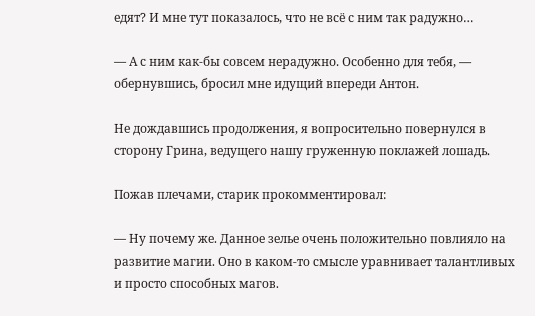едят? И мне тут показалось, что не всё с ним так радужно…

— А с ним как-бы совсем нерадужно. Особенно для тебя, — обернувшись, бросил мне идущий впереди Антон.

Не дождавшись продолжения, я вопросительно повернулся в сторону Грина, ведущего нашу груженную поклажей лошадь.

Пожав плечами, старик прокомментировал:

— Ну почему же. Данное зелье очень положительно повлияло на развитие магии. Оно в каком-то смысле уравнивает талантливых и просто способных магов.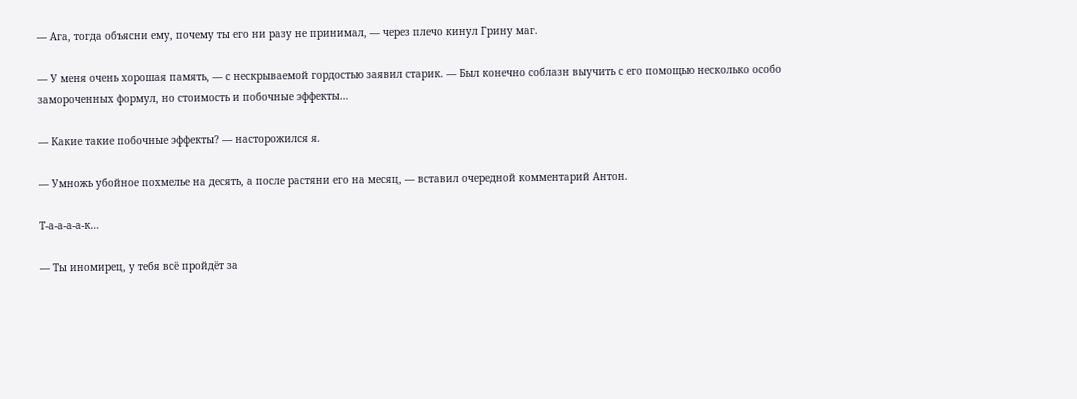— Ага, тогда объясни ему, почему ты его ни разу не принимал, — через плечо кинул Грину маг.

— У меня очень хорошая память, — с нескрываемой гордостью заявил старик. — Был конечно соблазн выучить с его помощью несколько особо замороченных формул, но стоимость и побочные эффекты…

— Какие такие побочные эффекты? — насторожился я.

— Умножь убойное похмелье на десять, а после растяни его на месяц, — вставил очередной комментарий Антон.

Т-а-а-а-а-к…

— Ты иномирец, у тебя всё пройдёт за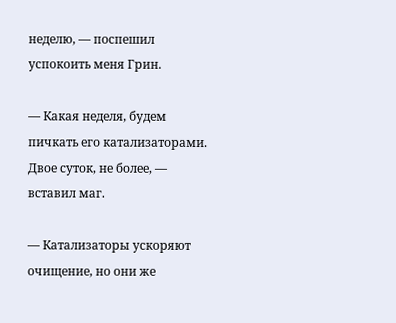неделю, — поспешил успокоить меня Грин.

— Какая неделя, будем пичкать его катализаторами. Двое суток, не более, — вставил маг.

— Катализаторы ускоряют очищение, но они же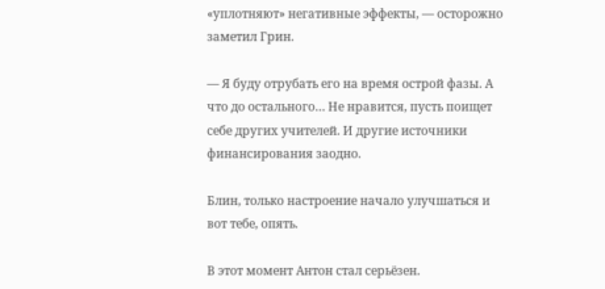«уплотняют» негативные эффекты, — осторожно заметил Грин.

— Я буду отрубать его на время острой фазы. А что до остального… Не нравится, пусть поищет себе других учителей. И другие источники финансирования заодно.

Блин, только настроение начало улучшаться и вот тебе, опять.

В этот момент Антон стал серьёзен.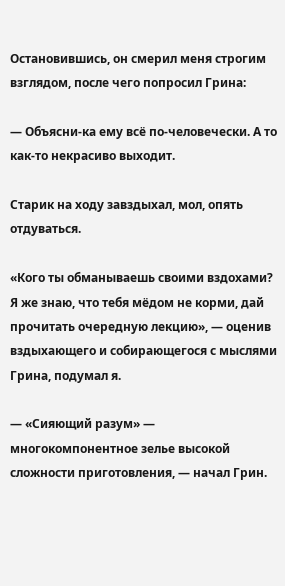Остановившись, он смерил меня строгим взглядом, после чего попросил Грина:

— Объясни-ка ему всё по-человечески. А то как-то некрасиво выходит.

Старик на ходу завздыхал, мол, опять отдуваться.

«Кого ты обманываешь своими вздохами? Я же знаю, что тебя мёдом не корми, дай прочитать очередную лекцию», — оценив вздыхающего и собирающегося с мыслями Грина, подумал я.

— «Сияющий разум» — многокомпонентное зелье высокой сложности приготовления, — начал Грин.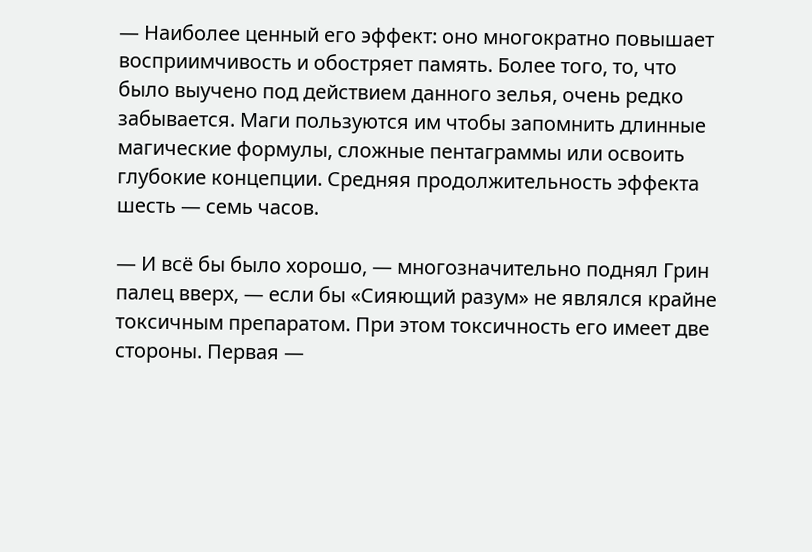— Наиболее ценный его эффект: оно многократно повышает восприимчивость и обостряет память. Более того, то, что было выучено под действием данного зелья, очень редко забывается. Маги пользуются им чтобы запомнить длинные магические формулы, сложные пентаграммы или освоить глубокие концепции. Средняя продолжительность эффекта шесть — семь часов.

— И всё бы было хорошо, — многозначительно поднял Грин палец вверх, — если бы «Сияющий разум» не являлся крайне токсичным препаратом. При этом токсичность его имеет две стороны. Первая —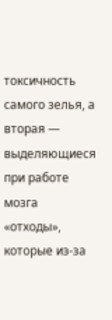токсичность самого зелья, а вторая — выделяющиеся при работе мозга «отходы», которые из-за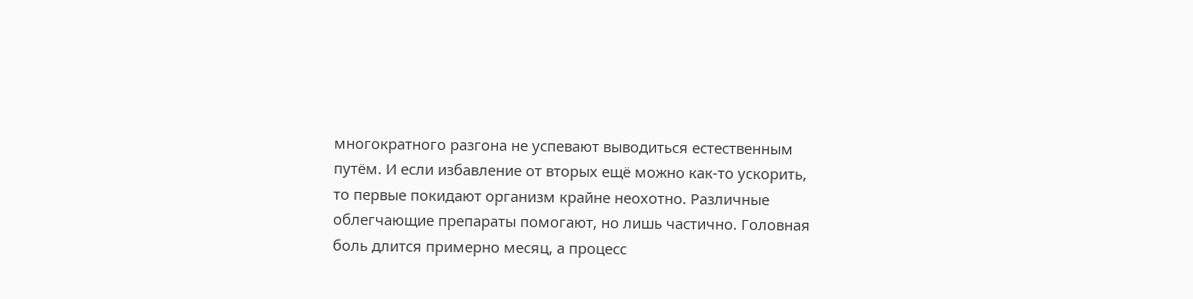многократного разгона не успевают выводиться естественным путём. И если избавление от вторых ещё можно как-то ускорить, то первые покидают организм крайне неохотно. Различные облегчающие препараты помогают, но лишь частично. Головная боль длится примерно месяц, а процесс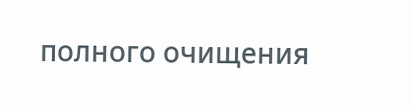полного очищения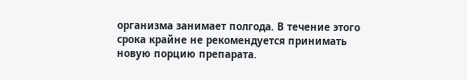организма занимает полгода. В течение этого срока крайне не рекомендуется принимать новую порцию препарата.